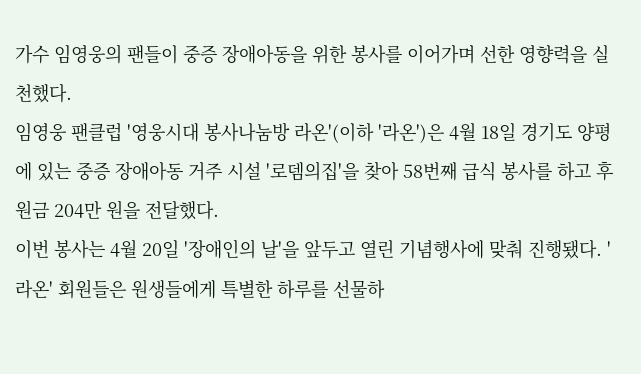가수 임영웅의 팬들이 중증 장애아동을 위한 봉사를 이어가며 선한 영향력을 실천했다.
임영웅 팬클럽 '영웅시대 봉사나눔방 라온'(이하 '라온')은 4월 18일 경기도 양평에 있는 중증 장애아동 거주 시설 '로뎀의집'을 찾아 58번째 급식 봉사를 하고 후원금 204만 원을 전달했다.
이번 봉사는 4월 20일 '장애인의 날'을 앞두고 열린 기념행사에 맞춰 진행됐다. '라온' 회원들은 원생들에게 특별한 하루를 선물하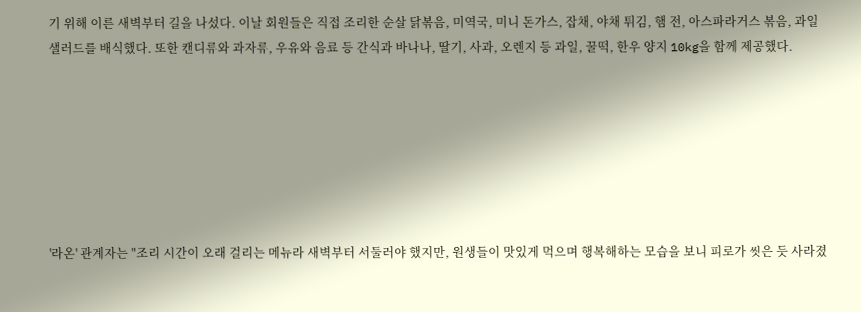기 위해 이른 새벽부터 길을 나섰다. 이날 회원들은 직접 조리한 순살 닭볶음, 미역국, 미니 돈가스, 잡채, 야채 튀김, 햄 전, 아스파라거스 볶음, 과일샐러드를 배식했다. 또한 캔디류와 과자류, 우유와 음료 등 간식과 바나나, 딸기, 사과, 오렌지 등 과일, 꿀떡, 한우 양지 10kg을 함께 제공했다.







'라온' 관계자는 "조리 시간이 오래 걸리는 메뉴라 새벽부터 서둘러야 했지만, 원생들이 맛있게 먹으며 행복해하는 모습을 보니 피로가 씻은 듯 사라졌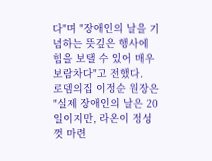다"며 "장애인의 날을 기념하는 뜻깊은 행사에 힘을 보탤 수 있어 매우 보람차다"고 전했다.
로뎀의집 이정순 원장은 "실제 장애인의 날은 20일이지만, 라온이 정성껏 마련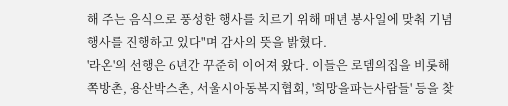해 주는 음식으로 풍성한 행사를 치르기 위해 매년 봉사일에 맞춰 기념행사를 진행하고 있다"며 감사의 뜻을 밝혔다.
'라온'의 선행은 6년간 꾸준히 이어져 왔다. 이들은 로뎀의집을 비롯해 쪽방촌, 용산박스촌, 서울시아동복지협회, '희망을파는사람들' 등을 찾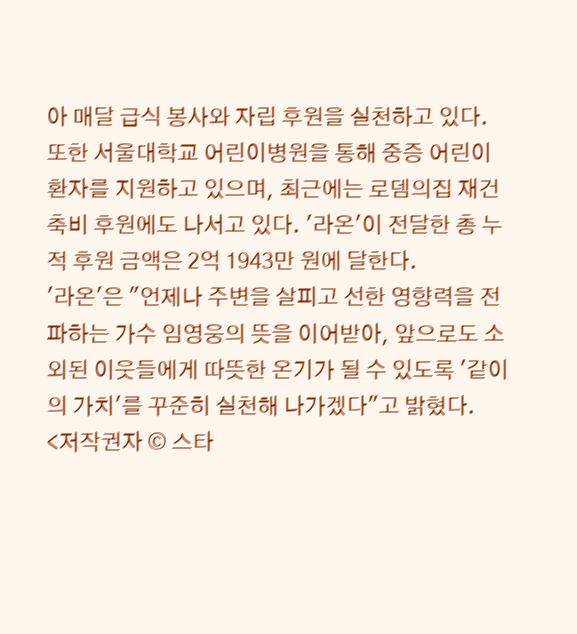아 매달 급식 봉사와 자립 후원을 실천하고 있다. 또한 서울대학교 어린이병원을 통해 중증 어린이 환자를 지원하고 있으며, 최근에는 로뎀의집 재건축비 후원에도 나서고 있다. '라온'이 전달한 총 누적 후원 금액은 2억 1943만 원에 달한다.
'라온'은 "언제나 주변을 살피고 선한 영향력을 전파하는 가수 임영웅의 뜻을 이어받아, 앞으로도 소외된 이웃들에게 따뜻한 온기가 될 수 있도록 '같이의 가치'를 꾸준히 실천해 나가겠다"고 밝혔다.
<저작권자 © 스타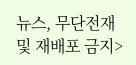뉴스, 무단전재 및 재배포 금지>